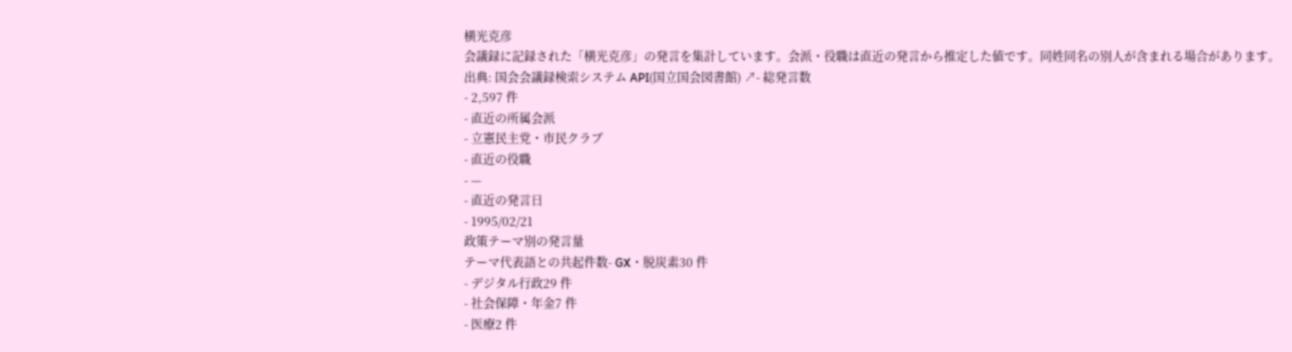横光克彦
会議録に記録された「横光克彦」の発言を集計しています。会派・役職は直近の発言から推定した値です。同姓同名の別人が含まれる場合があります。
出典: 国会会議録検索システム API(国立国会図書館) ↗- 総発言数
- 2,597 件
- 直近の所属会派
- 立憲民主党・市民クラブ
- 直近の役職
- —
- 直近の発言日
- 1995/02/21
政策テーマ別の発言量
テーマ代表語との共起件数- GX・脱炭素30 件
- デジタル行政29 件
- 社会保障・年金7 件
- 医療2 件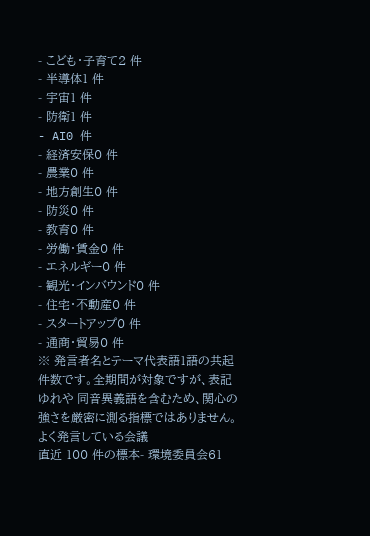- こども・子育て2 件
- 半導体1 件
- 宇宙1 件
- 防衛1 件
- AI0 件
- 経済安保0 件
- 農業0 件
- 地方創生0 件
- 防災0 件
- 教育0 件
- 労働・賃金0 件
- エネルギー0 件
- 観光・インバウンド0 件
- 住宅・不動産0 件
- スタートアップ0 件
- 通商・貿易0 件
※ 発言者名とテーマ代表語1語の共起件数です。全期間が対象ですが、表記ゆれや 同音異義語を含むため、関心の強さを厳密に測る指標ではありません。
よく発言している会議
直近 100 件の標本- 環境委員会61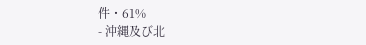件・61%
- 沖縄及び北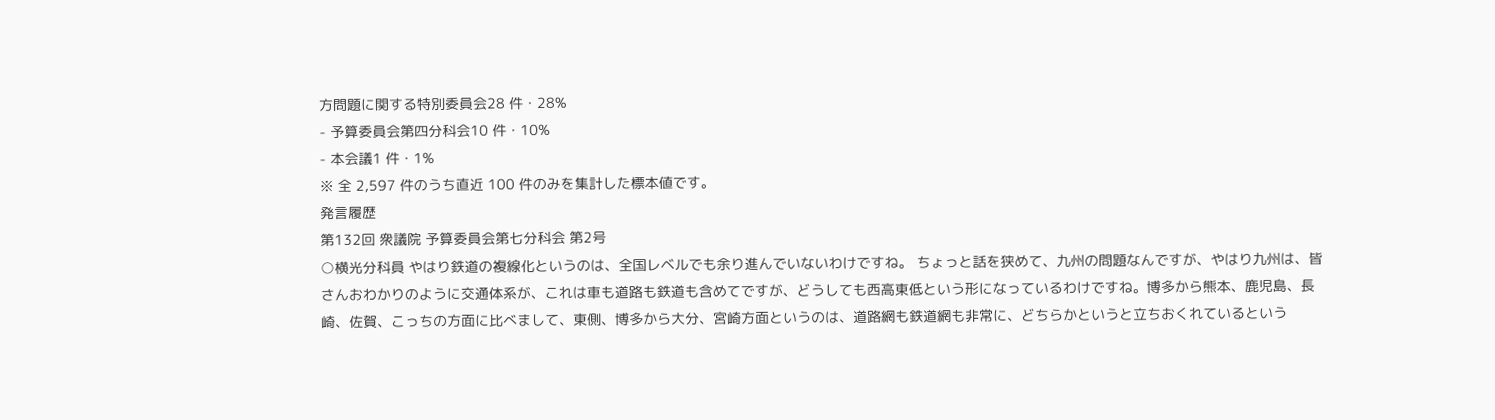方問題に関する特別委員会28 件・28%
- 予算委員会第四分科会10 件・10%
- 本会議1 件・1%
※ 全 2,597 件のうち直近 100 件のみを集計した標本値です。
発言履歴
第132回 衆議院 予算委員会第七分科会 第2号
○横光分科員 やはり鉄道の複線化というのは、全国レベルでも余り進んでいないわけですね。 ちょっと話を狭めて、九州の問題なんですが、やはり九州は、皆さんおわかりのように交通体系が、これは車も道路も鉄道も含めてですが、どうしても西高東低という形になっているわけですね。博多から熊本、鹿児島、長崎、佐賀、こっちの方面に比べまして、東側、博多から大分、宮崎方面というのは、道路網も鉄道網も非常に、どちらかというと立ちおくれているという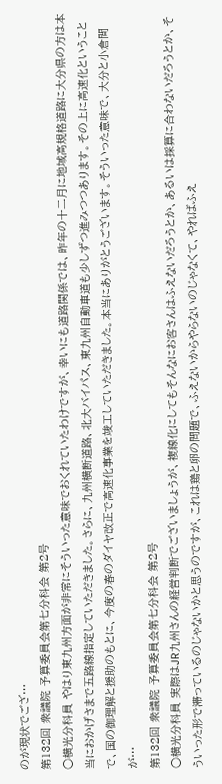のが現状でござ…
第132回 衆議院 予算委員会第七分科会 第2号
○横光分科員 やはり東九州方面が非常にそういった意味でおくれていたわけですが、幸いにも道路関係では、昨年の十二月に地域高規格道路に大分県の方は本当におかげさまで五路線指定していただきました。さらに、九州横断道路、北大バイパス、東九州自動車道も少しずつ進みつつあります。その上に高速化ということで、国の御理解と援助のもとに、今度の春のダイヤ改正で高速化事業を竣工していただきました。本当にありがとうございます。そういった意味で、大分と小倉間が…
第132回 衆議院 予算委員会第七分科会 第2号
○横光分科員 実際はJR九州さんの経営判断でございましょうが、複線化にしてもそんなにお客さんはふえないだろうとか、あるいは採算に合わないだろうとか、そういった形で滞っているのじゃないかと思うのですが、これは鶏と卵の問題で、ふえないからやらないのじゃなくて、やればふえ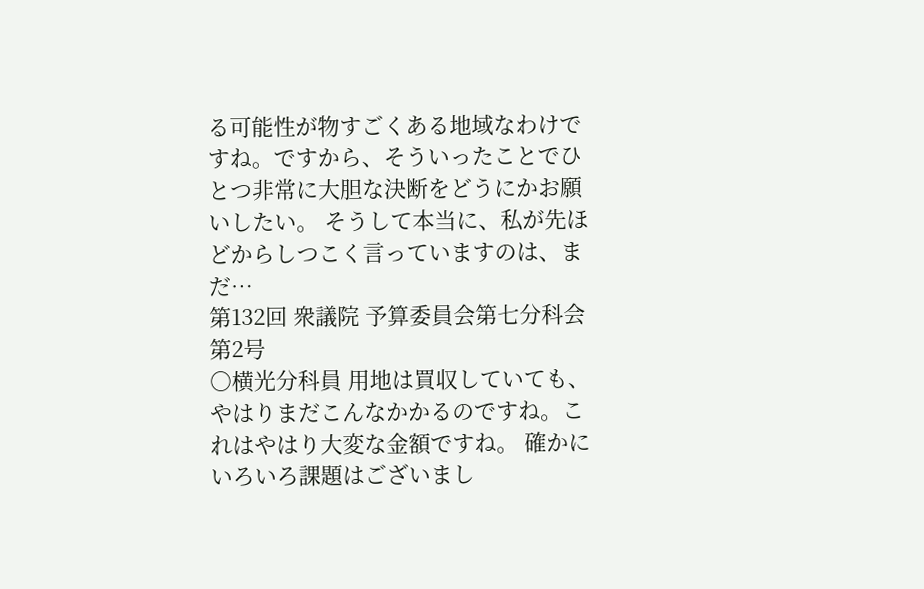る可能性が物すごくある地域なわけですね。ですから、そういったことでひとつ非常に大胆な決断をどうにかお願いしたい。 そうして本当に、私が先ほどからしつこく言っていますのは、まだ…
第132回 衆議院 予算委員会第七分科会 第2号
○横光分科員 用地は買収していても、やはりまだこんなかかるのですね。これはやはり大変な金額ですね。 確かにいろいろ課題はございまし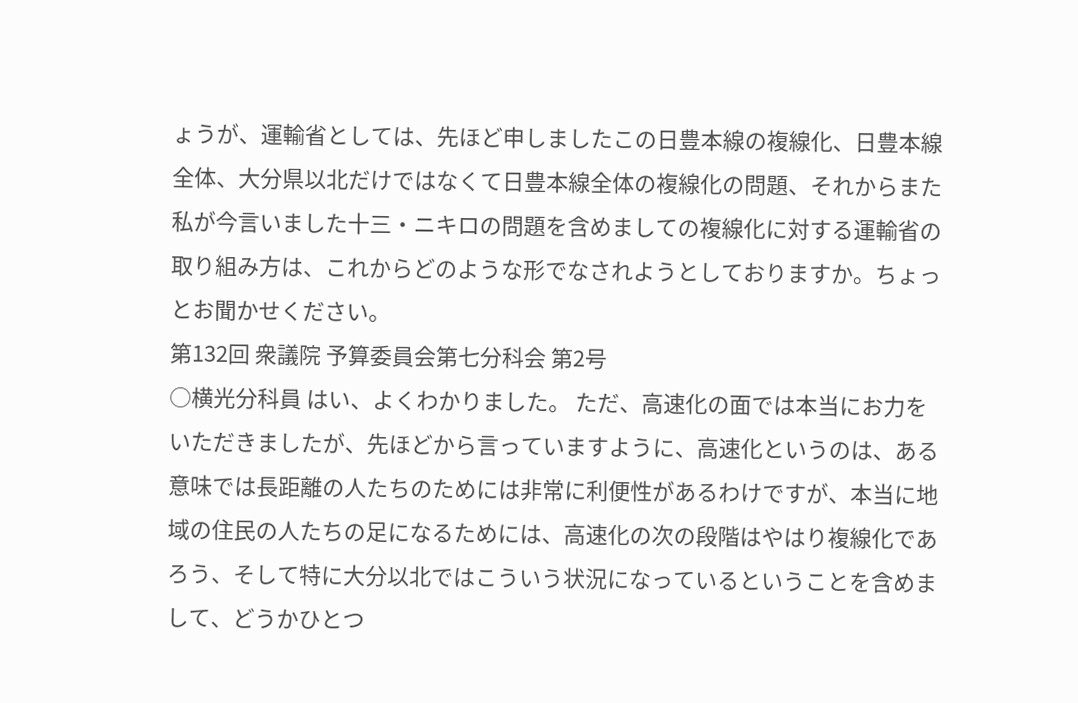ょうが、運輸省としては、先ほど申しましたこの日豊本線の複線化、日豊本線全体、大分県以北だけではなくて日豊本線全体の複線化の問題、それからまた私が今言いました十三・ニキロの問題を含めましての複線化に対する運輸省の取り組み方は、これからどのような形でなされようとしておりますか。ちょっとお聞かせください。
第132回 衆議院 予算委員会第七分科会 第2号
○横光分科員 はい、よくわかりました。 ただ、高速化の面では本当にお力をいただきましたが、先ほどから言っていますように、高速化というのは、ある意味では長距離の人たちのためには非常に利便性があるわけですが、本当に地域の住民の人たちの足になるためには、高速化の次の段階はやはり複線化であろう、そして特に大分以北ではこういう状況になっているということを含めまして、どうかひとつ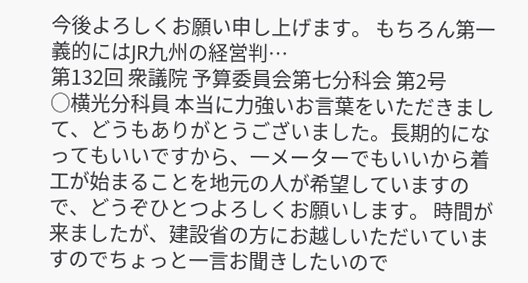今後よろしくお願い申し上げます。 もちろん第一義的にはJR九州の経営判…
第132回 衆議院 予算委員会第七分科会 第2号
○横光分科員 本当に力強いお言葉をいただきまして、どうもありがとうございました。長期的になってもいいですから、一メーターでもいいから着工が始まることを地元の人が希望していますので、どうぞひとつよろしくお願いします。 時間が来ましたが、建設省の方にお越しいただいていますのでちょっと一言お聞きしたいので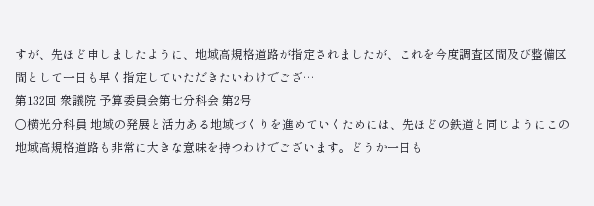すが、先ほど申しましたように、地域高規格道路が指定されましたが、これを今度調査区間及び整備区間として一日も早く指定していただきたいわけでござ…
第132回 衆議院 予算委員会第七分科会 第2号
○横光分科員 地域の発展と活力ある地域づくりを進めていくためには、先ほどの鉄道と同じようにこの地域高規格道路も非常に大きな意味を持つわけでございます。どうか一日も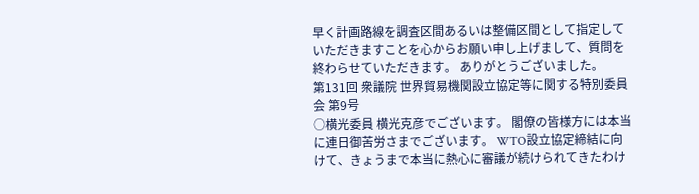早く計画路線を調査区間あるいは整備区間として指定していただきますことを心からお願い申し上げまして、質問を終わらせていただきます。 ありがとうございました。
第131回 衆議院 世界貿易機関設立協定等に関する特別委員会 第9号
○横光委員 横光克彦でございます。 閣僚の皆様方には本当に連日御苦労さまでございます。 WTO設立協定締結に向けて、きょうまで本当に熱心に審議が続けられてきたわけ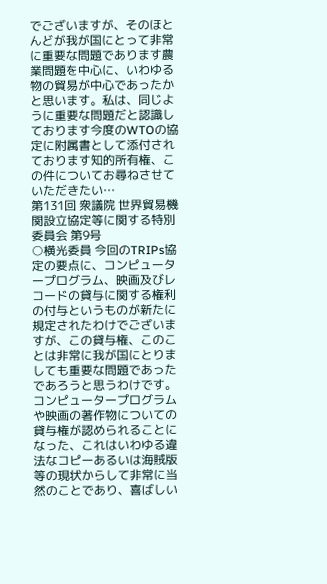でございますが、そのほとんどが我が国にとって非常に重要な問題であります農業問題を中心に、いわゆる物の貿易が中心であったかと思います。私は、同じように重要な問題だと認識しております今度のWTOの協定に附属書として添付されております知的所有権、この件についてお尋ねさせていただきたい…
第131回 衆議院 世界貿易機関設立協定等に関する特別委員会 第9号
○横光委員 今回のTRIPs協定の要点に、コンピュータープログラム、映画及びレコードの貸与に関する権利の付与というものが新たに規定されたわけでございますが、この貸与権、このことは非常に我が国にとりましても重要な問題であったであろうと思うわけです。コンピュータープログラムや映画の著作物についての貸与権が認められることになった、これはいわゆる違法なコピーあるいは海賊版等の現状からして非常に当然のことであり、喜ばしい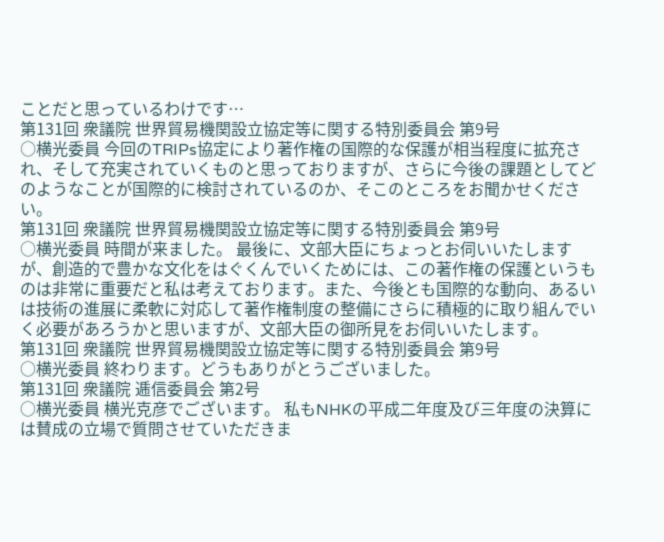ことだと思っているわけです…
第131回 衆議院 世界貿易機関設立協定等に関する特別委員会 第9号
○横光委員 今回のTRIPs協定により著作権の国際的な保護が相当程度に拡充され、そして充実されていくものと思っておりますが、さらに今後の課題としてどのようなことが国際的に検討されているのか、そこのところをお聞かせください。
第131回 衆議院 世界貿易機関設立協定等に関する特別委員会 第9号
○横光委員 時間が来ました。 最後に、文部大臣にちょっとお伺いいたしますが、創造的で豊かな文化をはぐくんでいくためには、この著作権の保護というものは非常に重要だと私は考えております。また、今後とも国際的な動向、あるいは技術の進展に柔軟に対応して著作権制度の整備にさらに積極的に取り組んでいく必要があろうかと思いますが、文部大臣の御所見をお伺いいたします。
第131回 衆議院 世界貿易機関設立協定等に関する特別委員会 第9号
○横光委員 終わります。どうもありがとうございました。
第131回 衆議院 逓信委員会 第2号
○横光委員 横光克彦でございます。 私もNHKの平成二年度及び三年度の決算には賛成の立場で質問させていただきま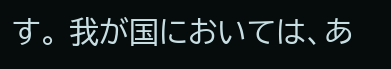す。 我が国においては、あ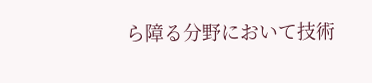ら障る分野において技術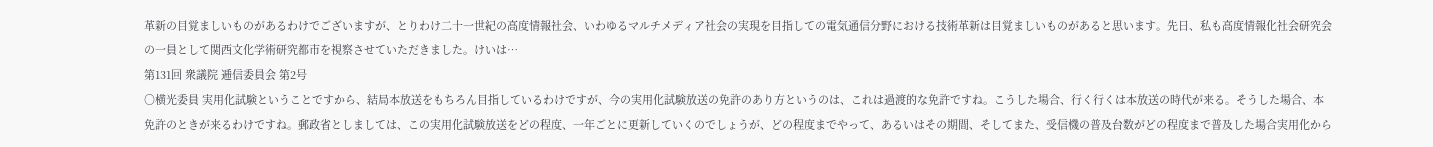革新の目覚ましいものがあるわけでございますが、とりわけ二十一世紀の高度情報社会、いわゆるマルチメディア社会の実現を目指しての電気通信分野における技術革新は目覚ましいものがあると思います。先日、私も高度情報化社会研究会の一員として関西文化学術研究都市を視察させていただきました。けいは…
第131回 衆議院 逓信委員会 第2号
○横光委員 実用化試験ということですから、結局本放送をもちろん目指しているわけですが、今の実用化試験放送の免許のあり方というのは、これは過渡的な免許ですね。こうした場合、行く行くは本放送の時代が来る。そうした場合、本免許のときが来るわけですね。郵政省としましては、この実用化試験放送をどの程度、一年ごとに更新していくのでしょうが、どの程度までやって、あるいはその期間、そしてまた、受信機の普及台数がどの程度まで普及した場合実用化から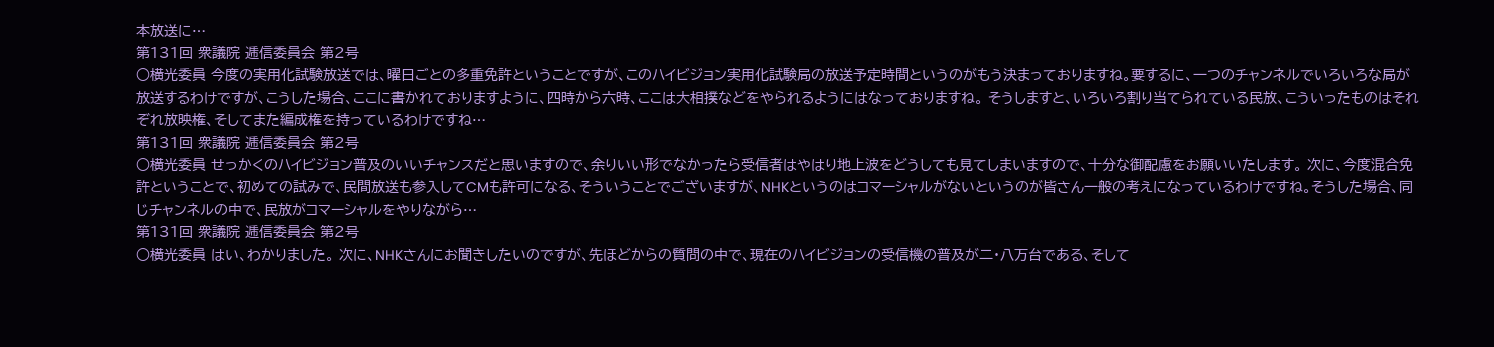本放送に…
第131回 衆議院 逓信委員会 第2号
○横光委員 今度の実用化試験放送では、曜日ごとの多重免許ということですが、このハイビジョン実用化試験局の放送予定時間というのがもう決まっておりますね。要するに、一つのチャンネルでいろいろな局が放送するわけですが、こうした場合、ここに書かれておりますように、四時から六時、ここは大相撲などをやられるようにはなっておりますね。 そうしますと、いろいろ割り当てられている民放、こういったものはそれぞれ放映権、そしてまた編成権を持っているわけですね…
第131回 衆議院 逓信委員会 第2号
○横光委員 せっかくのハイビジョン普及のいいチャンスだと思いますので、余りいい形でなかったら受信者はやはり地上波をどうしても見てしまいますので、十分な御配慮をお願いいたします。 次に、今度混合免許ということで、初めての試みで、民間放送も参入してCMも許可になる、そういうことでございますが、NHKというのはコマーシャルがないというのが皆さん一般の考えになっているわけですね。そうした場合、同じチャンネルの中で、民放がコマーシャルをやりながら…
第131回 衆議院 逓信委員会 第2号
○横光委員 はい、わかりました。 次に、NHKさんにお聞きしたいのですが、先ほどからの質問の中で、現在のハイビジョンの受信機の普及が二・八万台である、そして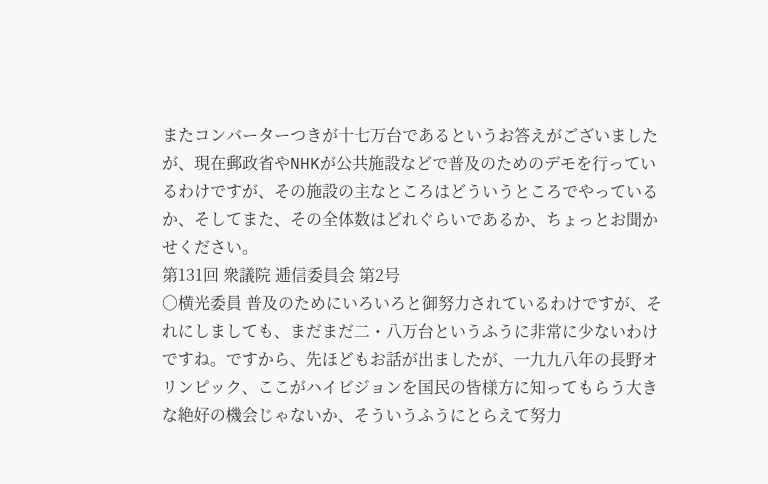またコンバーターつきが十七万台であるというお答えがございましたが、現在郵政省やNHKが公共施設などで普及のためのデモを行っているわけですが、その施設の主なところはどういうところでやっているか、そしてまた、その全体数はどれぐらいであるか、ちょっとお聞かせください。
第131回 衆議院 逓信委員会 第2号
○横光委員 普及のためにいろいろと御努力されているわけですが、それにしましても、まだまだ二・八万台というふうに非常に少ないわけですね。ですから、先ほどもお話が出ましたが、一九九八年の長野オリンピック、ここがハイビジョンを国民の皆様方に知ってもらう大きな絶好の機会じゃないか、そういうふうにとらえて努力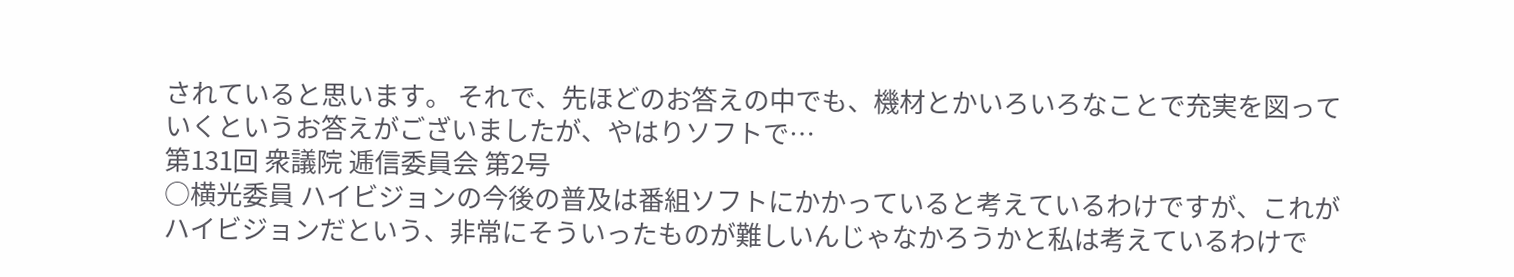されていると思います。 それで、先ほどのお答えの中でも、機材とかいろいろなことで充実を図っていくというお答えがございましたが、やはりソフトで…
第131回 衆議院 逓信委員会 第2号
○横光委員 ハイビジョンの今後の普及は番組ソフトにかかっていると考えているわけですが、これがハイビジョンだという、非常にそういったものが難しいんじゃなかろうかと私は考えているわけで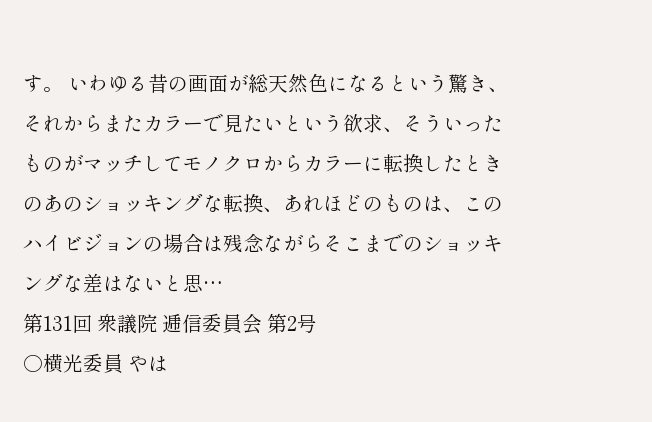す。 いわゆる昔の画面が総天然色になるという驚き、それからまたカラーで見たいという欲求、そういったものがマッチしてモノクロからカラーに転換したときのあのショッキングな転換、あれほどのものは、このハイビジョンの場合は残念ながらそこまでのショッキングな差はないと思…
第131回 衆議院 逓信委員会 第2号
○横光委員 やは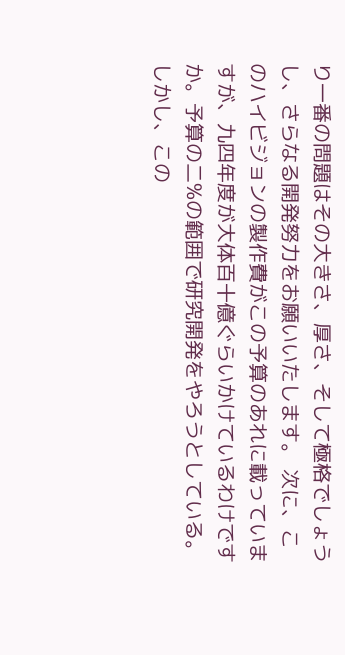り一番の問題はその大きさ、厚さ、そして極格でしょうし、さらなる開発努力をお願いいたします。 次に、このハイビジョンの製作費がこの予算のあれに載っていますが、九四年度が大体百十億ぐらいかけているわけですか。予算の二%の範囲で研究開発をやろうとしている。 しかし、この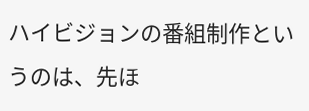ハイビジョンの番組制作というのは、先ほ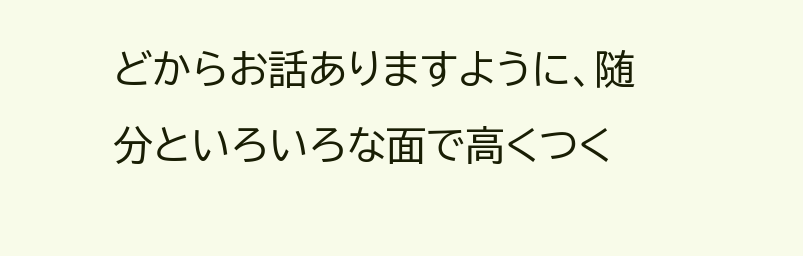どからお話ありますように、随分といろいろな面で高くつく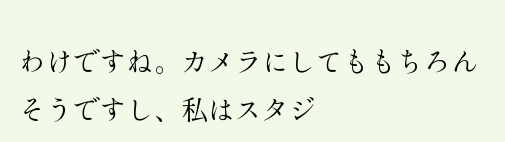わけですね。カメラにしてももちろんそうですし、私はスタジ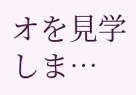オを見学しま…